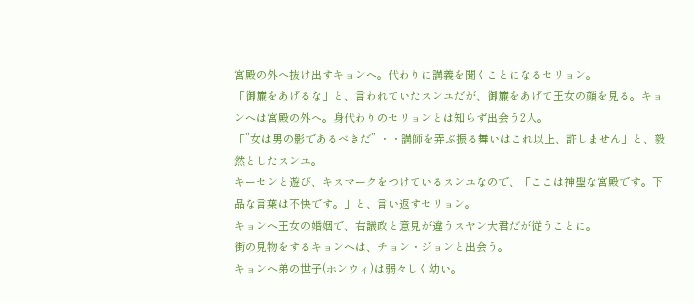宮殿の外へ抜け出すキョンヘ。代わりに講義を聞くことになるセリョン。
「御簾をあげるな」と、言われていたスンユだが、御簾をあげて王女の顔を見る。キョンヘは宮殿の外へ。身代わりのセリョンとは知らず出会う2人。
「”女は男の影であるべきだ” ・・講師を弄ぶ振る舞いはこれ以上、許しません」と、毅然としたスンユ。
キーセンと遊び、キスマークをつけているスンユなので、「ここは神聖な宮殿です。下品な言葉は不快です。」と、言い返すセリョン。
キョンヘ王女の婚姻で、右議政と意見が違うスヤン大君だが従うことに。
街の見物をするキョンヘは、チョン・ジョンと出会う。
キョンヘ弟の世子(ホンウィ)は弱々しく幼い。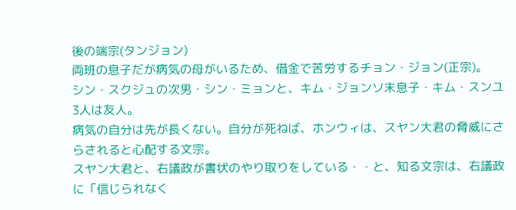後の端宗(タンジョン)
両班の息子だが病気の母がいるため、借金で苦労するチョン・ジョン(正宗)。
シン・スクジュの次男・シン・ミョンと、キム・ジョンソ末息子・キム・スンユ3人は友人。
病気の自分は先が長くない。自分が死ねば、ホンウィは、スヤン大君の脅威にさらされると心配する文宗。
スヤン大君と、右議政が書状のやり取りをしている・・と、知る文宗は、右議政に「信じられなく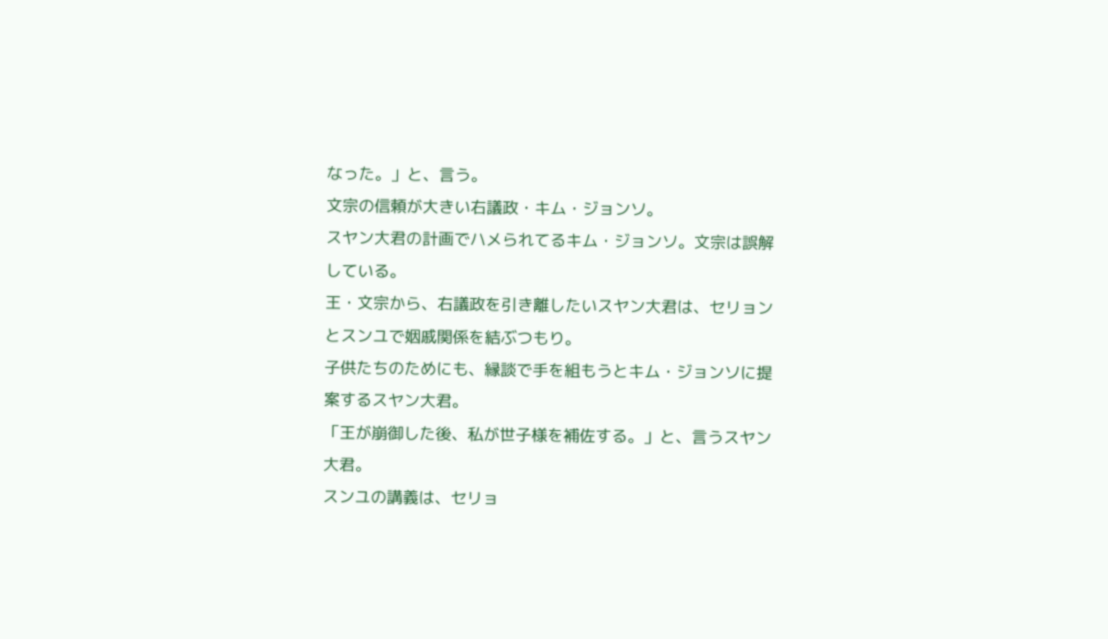なった。」と、言う。
文宗の信頼が大きい右議政・キム・ジョンソ。
スヤン大君の計画でハメられてるキム・ジョンソ。文宗は誤解している。
王・文宗から、右議政を引き離したいスヤン大君は、セリョンとスンユで姻戚関係を結ぶつもり。
子供たちのためにも、縁談で手を組もうとキム・ジョンソに提案するスヤン大君。
「王が崩御した後、私が世子様を補佐する。」と、言うスヤン大君。
スンユの講義は、セリョ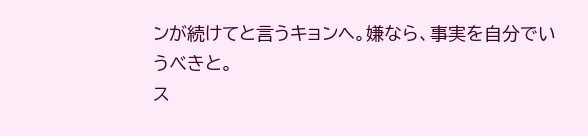ンが続けてと言うキョンヘ。嫌なら、事実を自分でいうべきと。
ス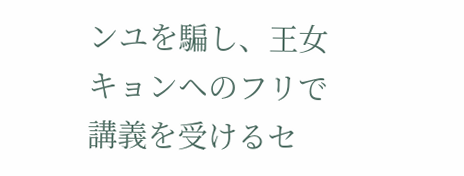ンユを騙し、王女キョンヘのフリで講義を受けるセ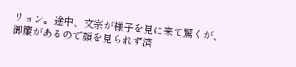リョン。途中、文宗が様子を見に来て驚くが、御簾があるので顔を見られず済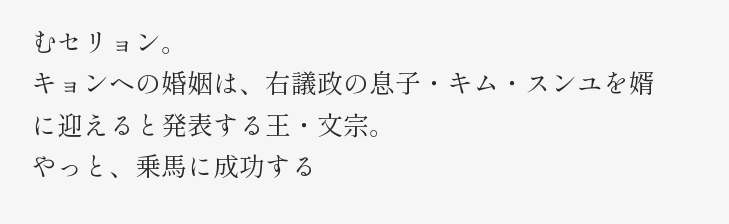むセリョン。
キョンヘの婚姻は、右議政の息子・キム・スンユを婿に迎えると発表する王・文宗。
やっと、乗馬に成功する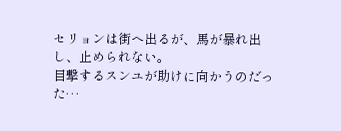セリョンは街へ出るが、馬が暴れ出し、止められない。
目撃するスンユが助けに向かうのだった…